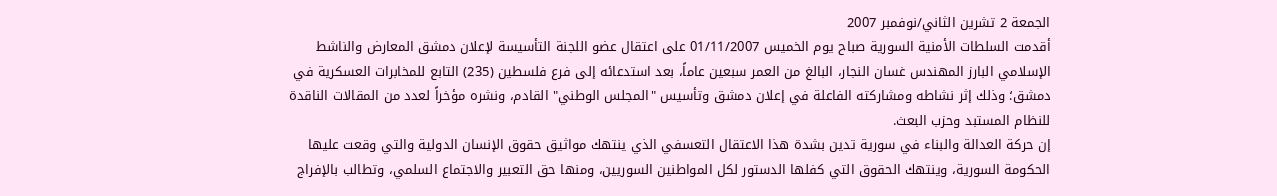الجمعة 2 تشرين الثاني/نوفمبر 2007
أقدمت السلطات الأمنية السورية صباح يوم الخميس 01/11/2007 على اعتقال عضو اللجنة التأسيسة لإعلان دمشق المعارض والناشط الإسلامي البارز المهندس غسان النجار، البالغ من العمر سبعين عاماً، بعد استدعائه إلى فرع فلسطين (235) التابع للمخابرات العسكرية في دمشق؛ وذلك إثر نشاطه ومشاركته الفاعلة في إعلان دمشق وتأسيس "المجلس الوطني" القادم، ونشره مؤخراً لعدد من المقالات الناقدة للنظام المستبد وحزب البعث.
إن حركة العدالة والبناء في سورية تدين بشدة هذا الاعتقال التعسفي الذي ينتهك مواثيق حقوق الإنسان الدولية والتي وقعت عليها الحكومة السورية، وينتهك الحقوق التي كفلها الدستور لكل المواطنين السوريين، ومنها حق التعبير والاجتماع السلمي، وتطالب بالإفراج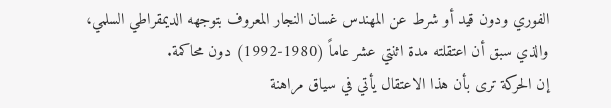الفوري ودون قيد أو شرط عن المهندس غسان النجار المعروف بتوجهه الديمقراطي السلمي، والذي سبق أن اعتقلته مدة اثنتي عشر عاماً (1980-1992) دون محاكمة.
إن الحركة ترى بأن هذا الاعتقال يأتي في سياق مراهنة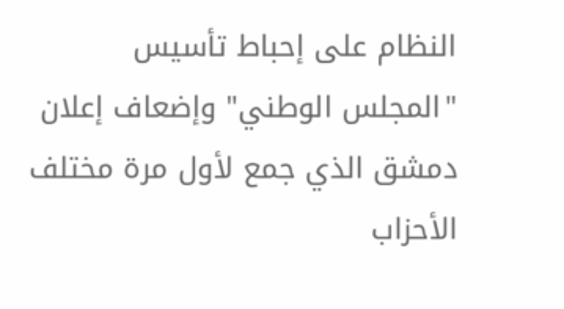النظام على إحباط تأسيس "المجلس الوطني" وإضعاف إعلان دمشق الذي جمع لأول مرة مختلف الأحزاب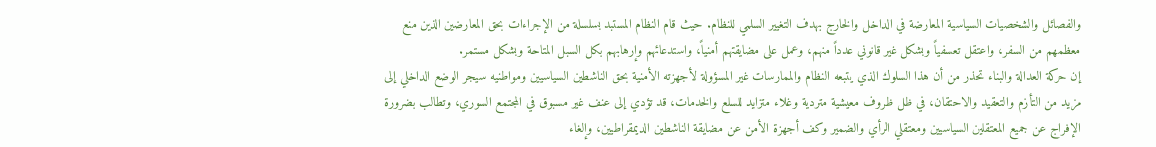والفصائل والشخصيات السياسية المعارضة في الداخل والخارج بهدف التغيير السلمي للنظام. حيث قام النظام المستبد بسلسلة من الإجراءات بحق المعارضين الذين منع معظمهم من السفر، واعتقل تعسفياً وبشكل غير قانوني عدداً منهم، وعمل على مضايقتهم أمنياً، واستدعائهم وإرهابهم بكل السبل المتاحة وبشكل مستمر.
إن حركة العدالة والبناء تحذر من أن هذا السلوك الذي يتبعه النظام والممارسات غير المسؤولة لأجهزته الأمنية بحق الناشطين السياسيين ومواطنيه سيجر الوضع الداخلي إلى مزيد من التأزم والتعقيد والاحتقان، في ظل ظروف معيشية متردية وغلاء متزايد للسلع والخدمات، قد تؤدي إلى عنف غير مسبوق في المجتمع السوري، وتطالب بضرورة الإفراج عن جميع المعتقلين السياسيين ومعتقلي الرأي والضمير وكف أجهزة الأمن عن مضايقة الناشطين الديمقراطيين، وإلغاء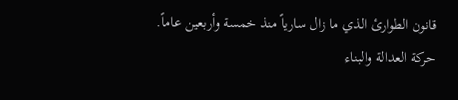قانون الطوارئ الذي ما زال سارياً منذ خمسة وأربعين عاماً.
حركة العدالة والبناء